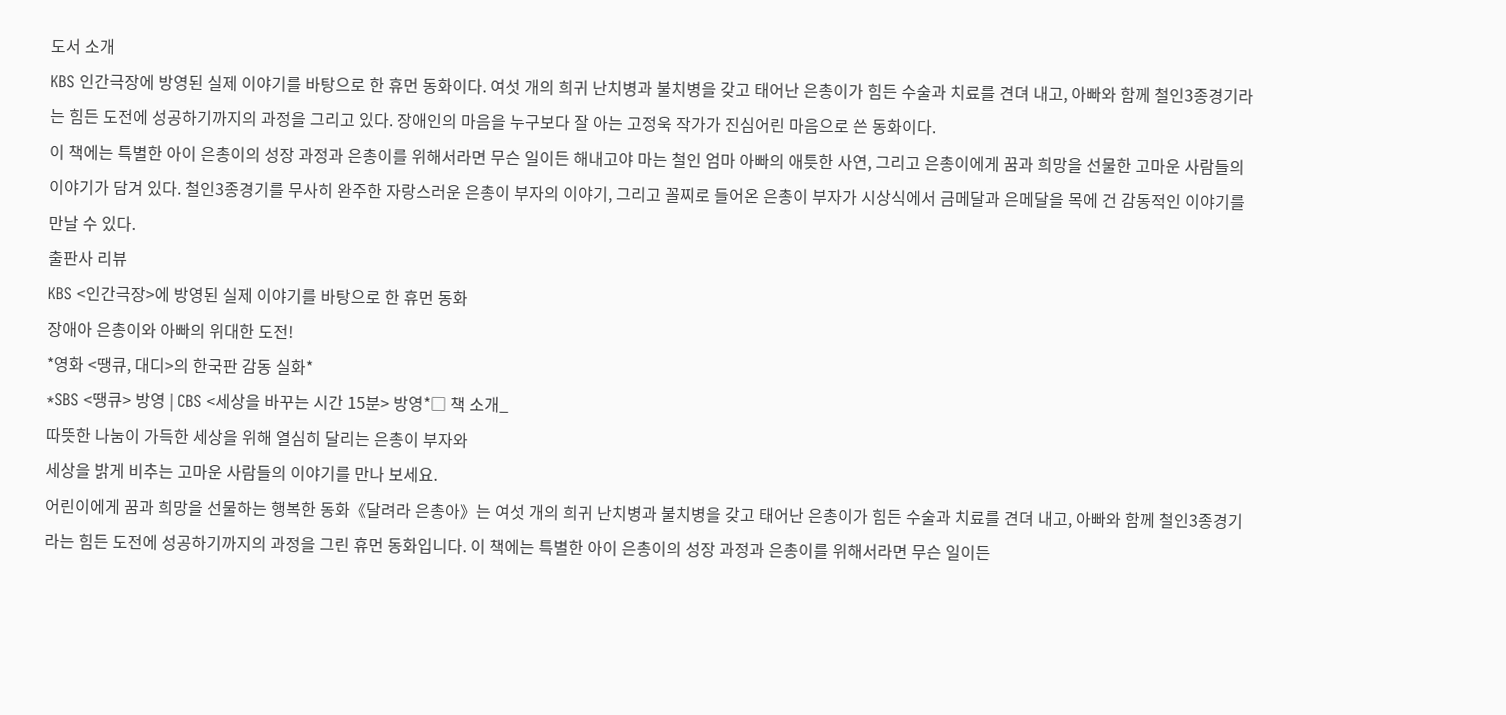도서 소개
KBS 인간극장에 방영된 실제 이야기를 바탕으로 한 휴먼 동화이다. 여섯 개의 희귀 난치병과 불치병을 갖고 태어난 은총이가 힘든 수술과 치료를 견뎌 내고, 아빠와 함께 철인3종경기라는 힘든 도전에 성공하기까지의 과정을 그리고 있다. 장애인의 마음을 누구보다 잘 아는 고정욱 작가가 진심어린 마음으로 쓴 동화이다.
이 책에는 특별한 아이 은총이의 성장 과정과 은총이를 위해서라면 무슨 일이든 해내고야 마는 철인 엄마 아빠의 애틋한 사연, 그리고 은총이에게 꿈과 희망을 선물한 고마운 사람들의 이야기가 담겨 있다. 철인3종경기를 무사히 완주한 자랑스러운 은총이 부자의 이야기, 그리고 꼴찌로 들어온 은총이 부자가 시상식에서 금메달과 은메달을 목에 건 감동적인 이야기를 만날 수 있다.
출판사 리뷰
KBS <인간극장>에 방영된 실제 이야기를 바탕으로 한 휴먼 동화
장애아 은총이와 아빠의 위대한 도전!
*영화 <땡큐, 대디>의 한국판 감동 실화*
*SBS <땡큐> 방영 | CBS <세상을 바꾸는 시간 15분> 방영*□ 책 소개_
따뜻한 나눔이 가득한 세상을 위해 열심히 달리는 은총이 부자와
세상을 밝게 비추는 고마운 사람들의 이야기를 만나 보세요.
어린이에게 꿈과 희망을 선물하는 행복한 동화《달려라 은총아》는 여섯 개의 희귀 난치병과 불치병을 갖고 태어난 은총이가 힘든 수술과 치료를 견뎌 내고, 아빠와 함께 철인3종경기라는 힘든 도전에 성공하기까지의 과정을 그린 휴먼 동화입니다. 이 책에는 특별한 아이 은총이의 성장 과정과 은총이를 위해서라면 무슨 일이든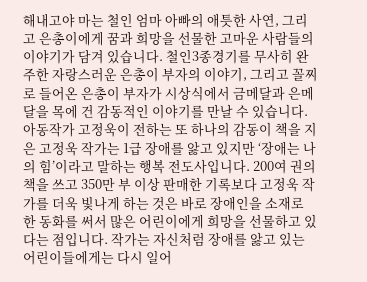해내고야 마는 철인 엄마 아빠의 애틋한 사연, 그리고 은총이에게 꿈과 희망을 선물한 고마운 사람들의 이야기가 담겨 있습니다. 철인3종경기를 무사히 완주한 자랑스러운 은총이 부자의 이야기, 그리고 꼴찌로 들어온 은총이 부자가 시상식에서 금메달과 은메달을 목에 건 감동적인 이야기를 만날 수 있습니다.
아동작가 고정욱이 전하는 또 하나의 감동이 책을 지은 고정욱 작가는 1급 장애를 앓고 있지만 ‘장애는 나의 힘’이라고 말하는 행복 전도사입니다. 200여 권의 책을 쓰고 350만 부 이상 판매한 기록보다 고정욱 작가를 더욱 빛나게 하는 것은 바로 장애인을 소재로 한 동화를 써서 많은 어린이에게 희망을 선물하고 있다는 점입니다. 작가는 자신처럼 장애를 앓고 있는 어린이들에게는 다시 일어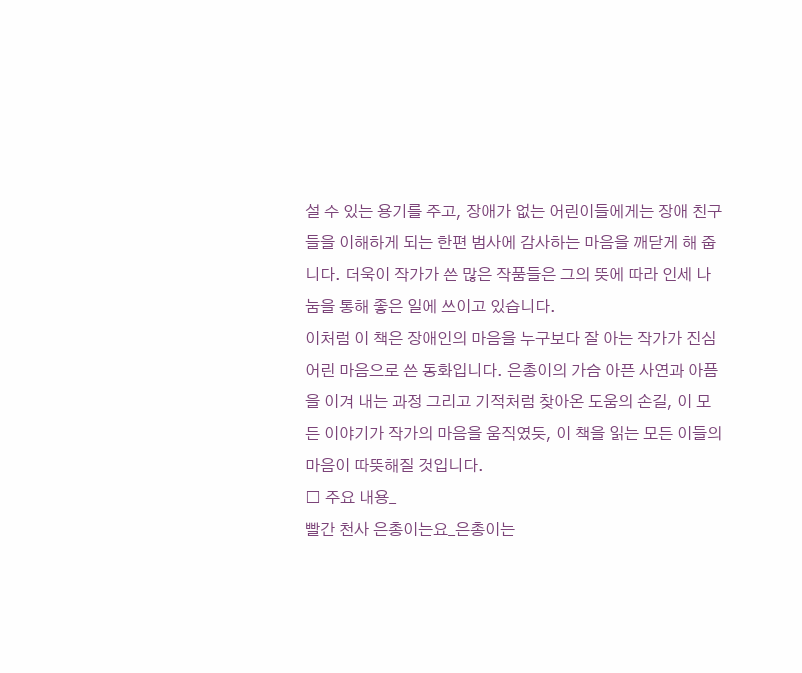설 수 있는 용기를 주고, 장애가 없는 어린이들에게는 장애 친구들을 이해하게 되는 한편 범사에 감사하는 마음을 깨닫게 해 줍니다. 더욱이 작가가 쓴 많은 작품들은 그의 뜻에 따라 인세 나눔을 통해 좋은 일에 쓰이고 있습니다.
이처럼 이 책은 장애인의 마음을 누구보다 잘 아는 작가가 진심어린 마음으로 쓴 동화입니다. 은총이의 가슴 아픈 사연과 아픔을 이겨 내는 과정 그리고 기적처럼 찾아온 도움의 손길, 이 모든 이야기가 작가의 마음을 움직였듯, 이 책을 읽는 모든 이들의 마음이 따뜻해질 것입니다.
□ 주요 내용_
빨간 천사 은총이는요_은총이는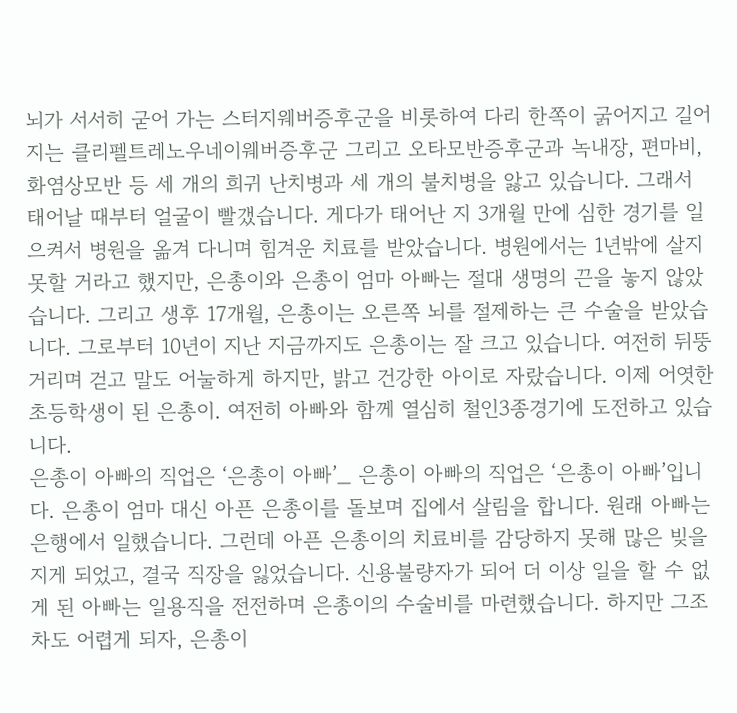뇌가 서서히 굳어 가는 스터지웨버증후군을 비롯하여 다리 한쪽이 굵어지고 길어지는 클리펠트레노우네이웨버증후군 그리고 오타모반증후군과 녹내장, 편마비, 화염상모반 등 세 개의 희귀 난치병과 세 개의 불치병을 앓고 있습니다. 그래서 태어날 때부터 얼굴이 빨갰습니다. 게다가 태어난 지 3개월 만에 심한 경기를 일으켜서 병원을 옮겨 다니며 힘겨운 치료를 받았습니다. 병원에서는 1년밖에 살지 못할 거라고 했지만, 은총이와 은총이 엄마 아빠는 절대 생명의 끈을 놓지 않았습니다. 그리고 생후 17개월, 은총이는 오른쪽 뇌를 절제하는 큰 수술을 받았습니다. 그로부터 10년이 지난 지금까지도 은총이는 잘 크고 있습니다. 여전히 뒤뚱거리며 걷고 말도 어눌하게 하지만, 밝고 건강한 아이로 자랐습니다. 이제 어엿한 초등학생이 된 은총이. 여전히 아빠와 함께 열심히 철인3종경기에 도전하고 있습니다.
은총이 아빠의 직업은 ‘은총이 아빠’_ 은총이 아빠의 직업은 ‘은총이 아빠’입니다. 은총이 엄마 대신 아픈 은총이를 돌보며 집에서 살림을 합니다. 원래 아빠는 은행에서 일했습니다. 그런데 아픈 은총이의 치료비를 감당하지 못해 많은 빚을 지게 되었고, 결국 직장을 잃었습니다. 신용불량자가 되어 더 이상 일을 할 수 없게 된 아빠는 일용직을 전전하며 은총이의 수술비를 마련했습니다. 하지만 그조차도 어렵게 되자, 은총이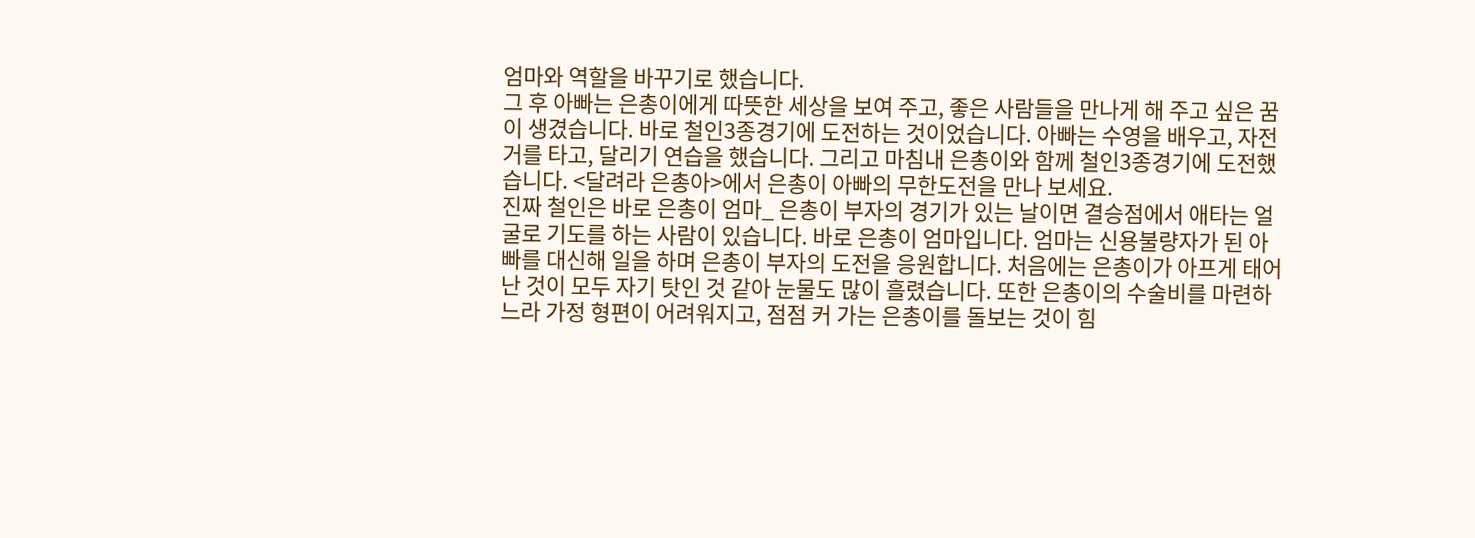엄마와 역할을 바꾸기로 했습니다.
그 후 아빠는 은총이에게 따뜻한 세상을 보여 주고, 좋은 사람들을 만나게 해 주고 싶은 꿈이 생겼습니다. 바로 철인3종경기에 도전하는 것이었습니다. 아빠는 수영을 배우고, 자전거를 타고, 달리기 연습을 했습니다. 그리고 마침내 은총이와 함께 철인3종경기에 도전했습니다. <달려라 은총아>에서 은총이 아빠의 무한도전을 만나 보세요.
진짜 철인은 바로 은총이 엄마_ 은총이 부자의 경기가 있는 날이면 결승점에서 애타는 얼굴로 기도를 하는 사람이 있습니다. 바로 은총이 엄마입니다. 엄마는 신용불량자가 된 아빠를 대신해 일을 하며 은총이 부자의 도전을 응원합니다. 처음에는 은총이가 아프게 태어난 것이 모두 자기 탓인 것 같아 눈물도 많이 흘렸습니다. 또한 은총이의 수술비를 마련하느라 가정 형편이 어려워지고, 점점 커 가는 은총이를 돌보는 것이 힘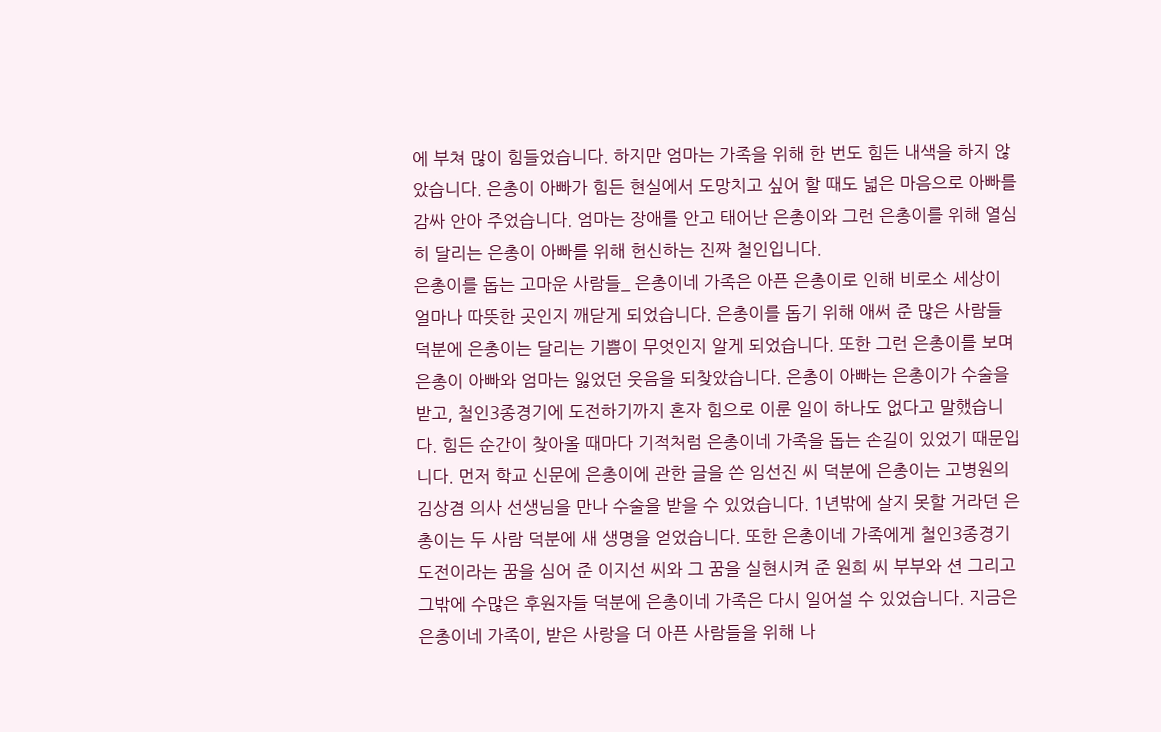에 부쳐 많이 힘들었습니다. 하지만 엄마는 가족을 위해 한 번도 힘든 내색을 하지 않았습니다. 은총이 아빠가 힘든 현실에서 도망치고 싶어 할 때도 넓은 마음으로 아빠를 감싸 안아 주었습니다. 엄마는 장애를 안고 태어난 은총이와 그런 은총이를 위해 열심히 달리는 은총이 아빠를 위해 헌신하는 진짜 철인입니다.
은총이를 돕는 고마운 사람들_ 은총이네 가족은 아픈 은총이로 인해 비로소 세상이 얼마나 따뜻한 곳인지 깨닫게 되었습니다. 은총이를 돕기 위해 애써 준 많은 사람들 덕분에 은총이는 달리는 기쁨이 무엇인지 알게 되었습니다. 또한 그런 은총이를 보며 은총이 아빠와 엄마는 잃었던 웃음을 되찾았습니다. 은총이 아빠는 은총이가 수술을 받고, 철인3종경기에 도전하기까지 혼자 힘으로 이룬 일이 하나도 없다고 말했습니다. 힘든 순간이 찾아올 때마다 기적처럼 은총이네 가족을 돕는 손길이 있었기 때문입니다. 먼저 학교 신문에 은총이에 관한 글을 쓴 임선진 씨 덕분에 은총이는 고병원의 김상겸 의사 선생님을 만나 수술을 받을 수 있었습니다. 1년밖에 살지 못할 거라던 은총이는 두 사람 덕분에 새 생명을 얻었습니다. 또한 은총이네 가족에게 철인3종경기 도전이라는 꿈을 심어 준 이지선 씨와 그 꿈을 실현시켜 준 원희 씨 부부와 션 그리고 그밖에 수많은 후원자들 덕분에 은총이네 가족은 다시 일어설 수 있었습니다. 지금은 은총이네 가족이, 받은 사랑을 더 아픈 사람들을 위해 나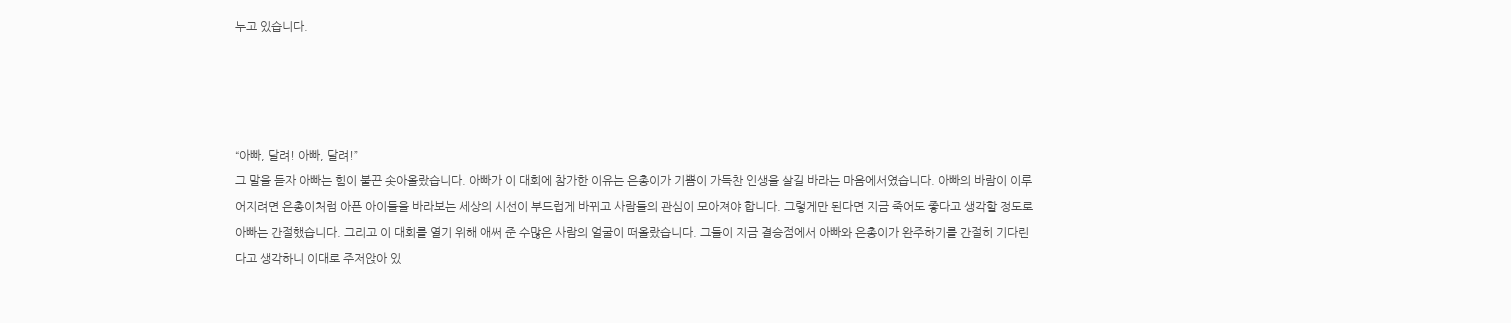누고 있습니다.




“아빠, 달려! 아빠, 달려!”
그 말을 듣자 아빠는 힘이 불끈 솟아올랐습니다. 아빠가 이 대회에 참가한 이유는 은총이가 기쁨이 가득찬 인생을 살길 바라는 마음에서였습니다. 아빠의 바람이 이루어지려면 은총이처럼 아픈 아이들을 바라보는 세상의 시선이 부드럽게 바뀌고 사람들의 관심이 모아져야 합니다. 그렇게만 된다면 지금 죽어도 좋다고 생각할 정도로 아빠는 간절했습니다. 그리고 이 대회를 열기 위해 애써 준 수많은 사람의 얼굴이 떠올랐습니다. 그들이 지금 결승점에서 아빠와 은총이가 완주하기를 간절히 기다린다고 생각하니 이대로 주저앉아 있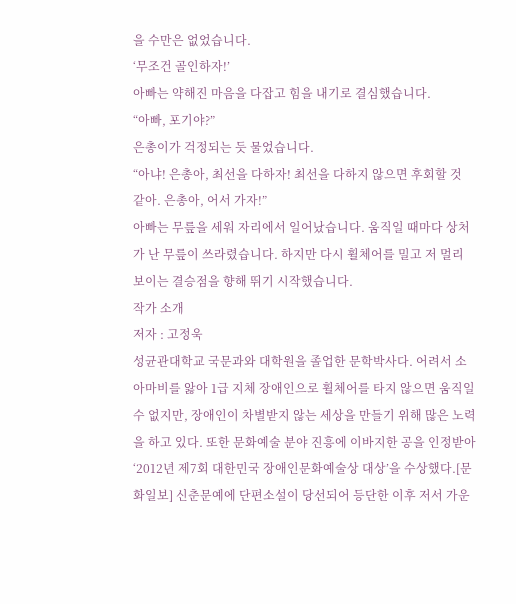을 수만은 없었습니다.
‘무조건 골인하자!’
아빠는 약해진 마음을 다잡고 힘을 내기로 결심했습니다.
“아빠, 포기야?”
은총이가 걱정되는 듯 물었습니다.
“아냐! 은총아, 최선을 다하자! 최선을 다하지 않으면 후회할 것 같아. 은총아, 어서 가자!”
아빠는 무릎을 세워 자리에서 일어났습니다. 움직일 때마다 상처가 난 무릎이 쓰라렸습니다. 하지만 다시 휠체어를 밀고 저 멀리 보이는 결승점을 향해 뛰기 시작했습니다.
작가 소개
저자 : 고정욱
성균관대학교 국문과와 대학원을 졸업한 문학박사다. 어려서 소아마비를 앓아 1급 지체 장애인으로 휠체어를 타지 않으면 움직일 수 없지만, 장애인이 차별받지 않는 세상을 만들기 위해 많은 노력을 하고 있다. 또한 문화예술 분야 진흥에 이바지한 공을 인정받아 ‘2012년 제7회 대한민국 장애인문화예술상 대상’을 수상했다.[문화일보] 신춘문예에 단편소설이 당선되어 등단한 이후 저서 가운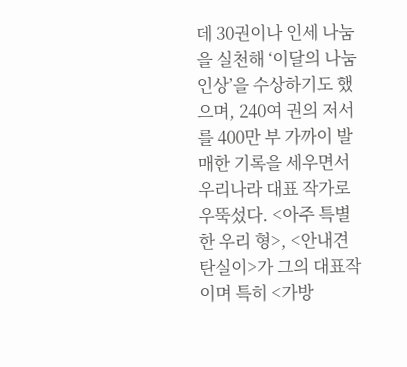데 30권이나 인세 나눔을 실천해 ‘이달의 나눔인상’을 수상하기도 했으며, 240여 권의 저서를 400만 부 가까이 발매한 기록을 세우면서 우리나라 대표 작가로 우뚝섰다. <아주 특별한 우리 형>, <안내견 탄실이>가 그의 대표작이며 특히 <가방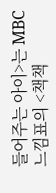들어주는 아이>는 MBC 느낌표의 <책책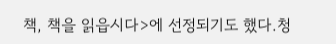책, 책을 읽읍시다>에 선정되기도 했다.청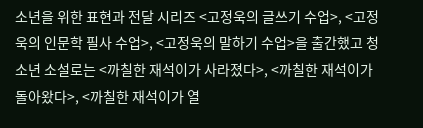소년을 위한 표현과 전달 시리즈 <고정욱의 글쓰기 수업>, <고정욱의 인문학 필사 수업>, <고정욱의 말하기 수업>을 출간했고 청소년 소설로는 <까칠한 재석이가 사라졌다>, <까칠한 재석이가 돌아왔다>, <까칠한 재석이가 열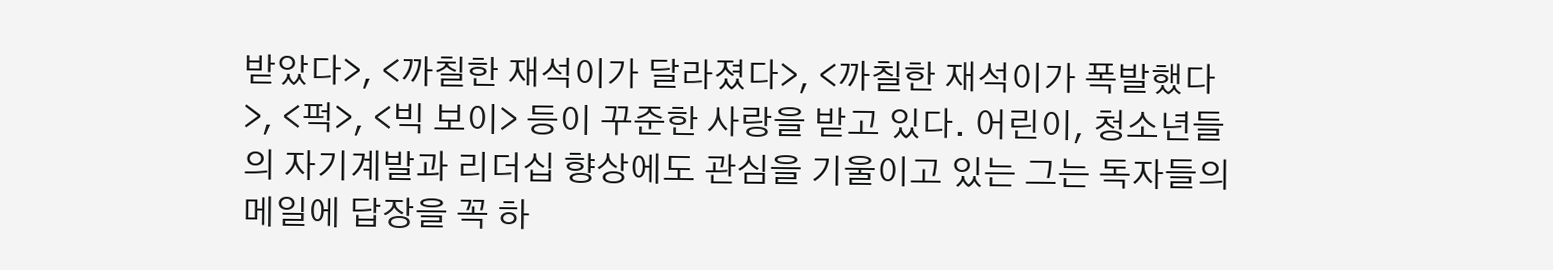받았다>, <까칠한 재석이가 달라졌다>, <까칠한 재석이가 폭발했다>, <퍽>, <빅 보이> 등이 꾸준한 사랑을 받고 있다. 어린이, 청소년들의 자기계발과 리더십 향상에도 관심을 기울이고 있는 그는 독자들의 메일에 답장을 꼭 하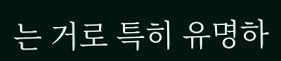는 거로 특히 유명하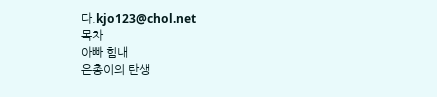다.kjo123@chol.net
목차
아빠 힘내
은총이의 탄생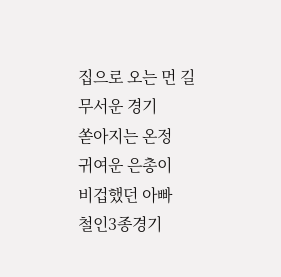집으로 오는 먼 길
무서운 경기
쏟아지는 온정
귀여운 은총이
비겁했던 아빠
철인3종경기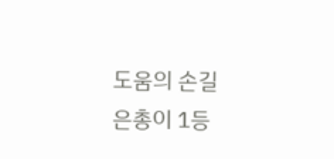도움의 손길
은총이 1등